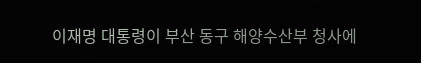이재명 대통령이 부산 동구 해양수산부 청사에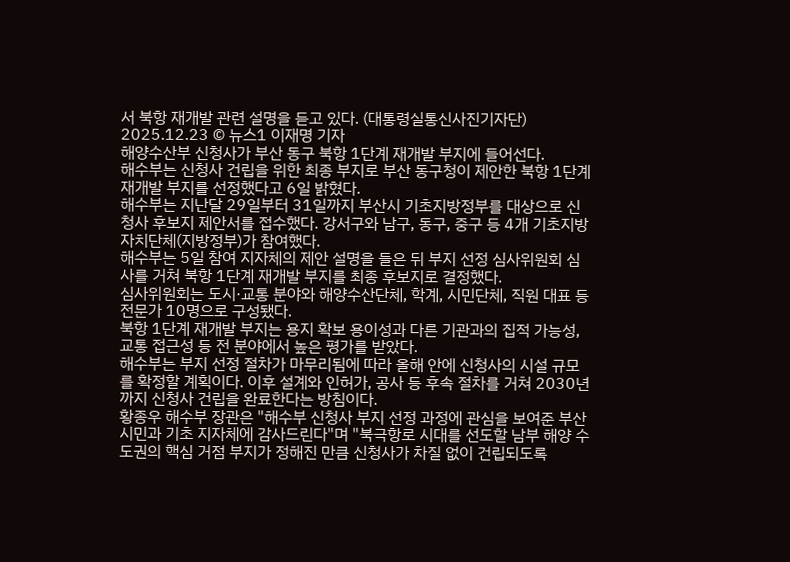서 북항 재개발 관련 설명을 듣고 있다. (대통령실통신사진기자단) 2025.12.23 © 뉴스1 이재명 기자
해양수산부 신청사가 부산 동구 북항 1단계 재개발 부지에 들어선다.
해수부는 신청사 건립을 위한 최종 부지로 부산 동구청이 제안한 북항 1단계 재개발 부지를 선정했다고 6일 밝혔다.
해수부는 지난달 29일부터 31일까지 부산시 기초지방정부를 대상으로 신청사 후보지 제안서를 접수했다. 강서구와 남구, 동구, 중구 등 4개 기초지방자치단체(지방정부)가 참여했다.
해수부는 5일 참여 지자체의 제안 설명을 들은 뒤 부지 선정 심사위원회 심사를 거쳐 북항 1단계 재개발 부지를 최종 후보지로 결정했다.
심사위원회는 도시·교통 분야와 해양수산단체, 학계, 시민단체, 직원 대표 등 전문가 10명으로 구성됐다.
북항 1단계 재개발 부지는 용지 확보 용이성과 다른 기관과의 집적 가능성, 교통 접근성 등 전 분야에서 높은 평가를 받았다.
해수부는 부지 선정 절차가 마무리됨에 따라 올해 안에 신청사의 시설 규모를 확정할 계획이다. 이후 설계와 인허가, 공사 등 후속 절차를 거쳐 2030년까지 신청사 건립을 완료한다는 방침이다.
황종우 해수부 장관은 "해수부 신청사 부지 선정 과정에 관심을 보여준 부산 시민과 기초 지자체에 감사드린다"며 "북극항로 시대를 선도할 남부 해양 수도권의 핵심 거점 부지가 정해진 만큼 신청사가 차질 없이 건립되도록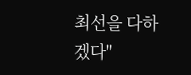최선을 다하겠다"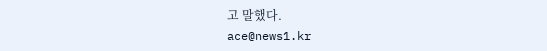고 말했다.
ace@news1.kr